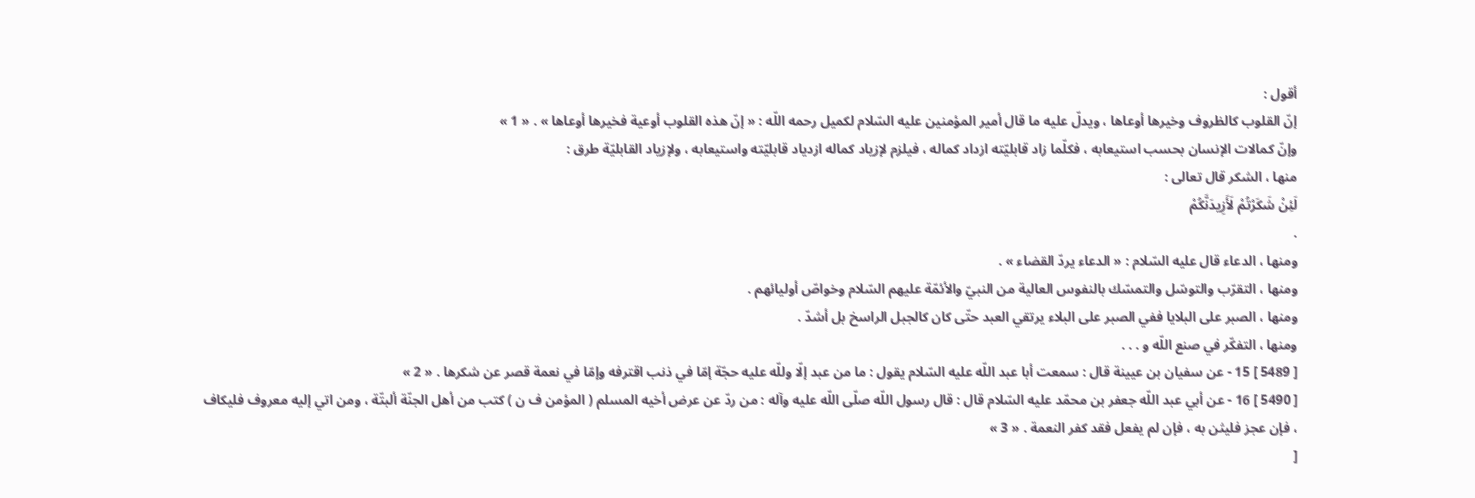أقول :
إنّ القلوب كالظروف وخيرها أوعاها ، ويدلّ عليه ما قال أمير المؤمنين عليه السّلام لكميل رحمه اللّه : « إنّ هذه القلوب أوعية فخيرها أوعاها » . « 1 »
وإنّ كمالات الإنسان بحسب استيعابه ، فكلّما زاد قابليّته ازداد كماله ، فيلزم لإزياد كماله ازدياد قابليّته واستيعابه ، ولإزياد القابليّة طرق :
منها ، الشكر قال تعالى :
لَئِنْ شَكَرْتُمْ لَأَزِيدَنَّكُمْ
.
ومنها ، الدعاء قال عليه السّلام : « الدعاء يردّ القضاء » .
ومنها ، التقرّب والتوسّل والتمسّك بالنفوس العالية من النبيّ والأئمّة عليهم السّلام وخواصّ أوليائهم .
ومنها ، الصبر على البلايا ففي الصبر على البلاء يرتقي العبد حتّى كان كالجبل الراسخ بل أشدّ .
ومنها ، التفكّر في صنع اللّه و . . .
[ 5489 ] 15 - عن سفيان بن عيينة قال : سمعت أبا عبد اللّه عليه السّلام يقول : ما من عبد إلّا وللّه عليه حجّة إمّا في ذنب اقترفه وإمّا في نعمة قصر عن شكرها . « 2 »
[ 5490 ] 16 - عن أبي عبد اللّه جعفر بن محمّد عليه السّلام قال : قال رسول اللّه صلّى اللّه عليه وآله : من ردّ عن عرض أخيه المسلم ( المؤمن ف ن ) كتب من أهل الجنّة ألبتّة ، ومن اتي إليه معروف فليكاف ، فإن عجز فليثن به ، فإن لم يفعل فقد كفر النعمة . « 3 »
[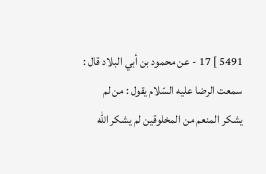5491 ] 17 - عن محمود بن أبي البلاد قال : سمعت الرضا عليه السّلام يقول : من لم يشكر المنعم من المخلوقين لم يشكر اللّه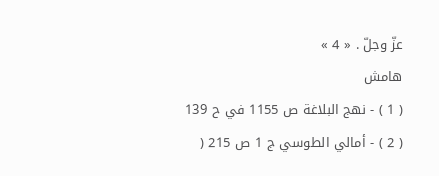عزّ وجلّ . « 4 »
هامش
( 1 ) - نهج البلاغة ص 1155 في ح 139
( 2 ) - أمالي الطوسي ج 1 ص 215 (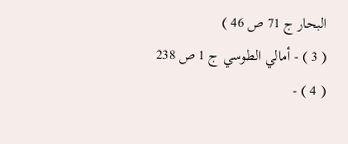البحار ج 71 ص 46 )
( 3 ) - أمالي الطوسي ج 1 ص 238
( 4 ) -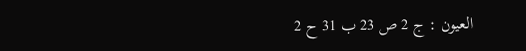العيون : ج 2 ص 23 ب 31 ح 2